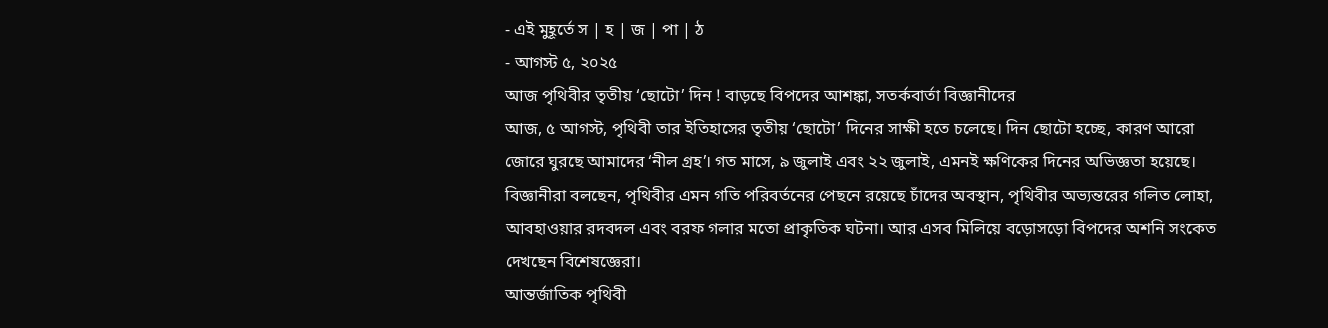- এই মুহূর্তে স | হ | জ | পা | ঠ
- আগস্ট ৫, ২০২৫
আজ পৃথিবীর তৃতীয় ‘ছোটো’ দিন ! বাড়ছে বিপদের আশঙ্কা, সতর্কবার্তা বিজ্ঞানীদের
আজ, ৫ আগস্ট, পৃথিবী তার ইতিহাসের তৃতীয় ‘ছোটো’ দিনের সাক্ষী হতে চলেছে। দিন ছোটো হচ্ছে, কারণ আরো জোরে ঘুরছে আমাদের ‘নীল গ্রহ’। গত মাসে, ৯ জুলাই এবং ২২ জুলাই, এমনই ক্ষণিকের দিনের অভিজ্ঞতা হয়েছে। বিজ্ঞানীরা বলছেন, পৃথিবীর এমন গতি পরিবর্তনের পেছনে রয়েছে চাঁদের অবস্থান, পৃথিবীর অভ্যন্তরের গলিত লোহা, আবহাওয়ার রদবদল এবং বরফ গলার মতো প্রাকৃতিক ঘটনা। আর এসব মিলিয়ে বড়োসড়ো বিপদের অশনি সংকেত দেখছেন বিশেষজ্ঞেরা।
আন্তর্জাতিক পৃথিবী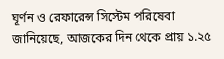ঘূর্ণন ও রেফারেন্স সিস্টেম পরিষেবা জানিয়েছে, আজকের দিন থেকে প্রায় ১.২৫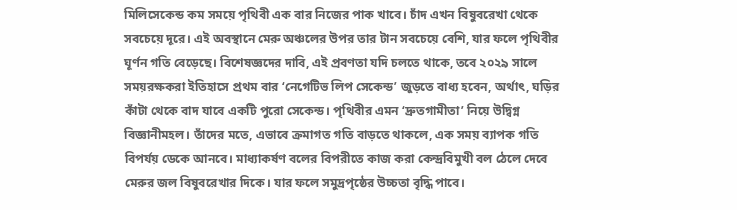মিলিসেকেন্ড কম সময়ে পৃথিবী এক বার নিজের পাক খাবে। চাঁদ এখন বিষুবরেখা থেকে সবচেয়ে দূরে। এই অবস্থানে মেরু অঞ্চলের উপর তার টান সবচেয়ে বেশি, যার ফলে পৃথিবীর ঘূর্ণন গতি বেড়েছে। বিশেষজ্ঞদের দাবি, এই প্রবণতা যদি চলতে থাকে, তবে ২০২৯ সালে সময়রক্ষকরা ইতিহাসে প্রথম বার ‘নেগেটিভ লিপ সেকেন্ড’ জুড়তে বাধ্য হবেন, অর্থাৎ, ঘড়ির কাঁটা থেকে বাদ যাবে একটি পুরো সেকেন্ড। পৃথিবীর এমন ‘দ্রুতগামীতা’ নিয়ে উদ্বিগ্ন বিজ্ঞানীমহল। তাঁদের মতে, এভাবে ক্রমাগত গতি বাড়তে থাকলে, এক সময় ব্যাপক গতি বিপর্যয় ডেকে আনবে। মাধ্যাকর্ষণ বলের বিপরীতে কাজ করা কেন্দ্রবিমুখী বল ঠেলে দেবে মেরুর জল বিষুবরেখার দিকে। যার ফলে সমুদ্রপৃষ্ঠের উচ্চতা বৃদ্ধি পাবে।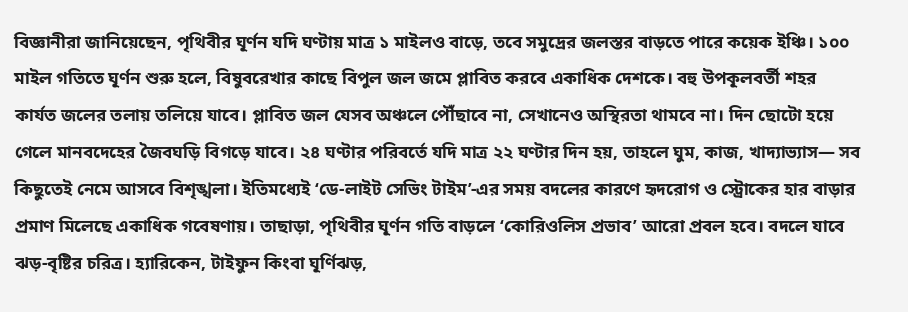বিজ্ঞানীরা জানিয়েছেন, পৃথিবীর ঘূর্ণন যদি ঘণ্টায় মাত্র ১ মাইলও বাড়ে, তবে সমুদ্রের জলস্তর বাড়তে পারে কয়েক ইঞ্চি। ১০০ মাইল গতিতে ঘূর্ণন শুরু হলে, বিষুবরেখার কাছে বিপুল জল জমে প্লাবিত করবে একাধিক দেশকে। বহু উপকূলবর্তী শহর কার্যত জলের তলায় তলিয়ে যাবে। প্লাবিত জল যেসব অঞ্চলে পৌঁছাবে না, সেখানেও অস্থিরতা থামবে না। দিন ছোটো হয়ে গেলে মানবদেহের জৈবঘড়ি বিগড়ে যাবে। ২৪ ঘণ্টার পরিবর্তে যদি মাত্র ২২ ঘণ্টার দিন হয়, তাহলে ঘুম, কাজ, খাদ্যাভ্যাস— সব কিছুতেই নেমে আসবে বিশৃঙ্খলা। ইতিমধ্যেই ‘ডে-লাইট সেভিং টাইম’-এর সময় বদলের কারণে হৃদরোগ ও স্ট্রোকের হার বাড়ার প্রমাণ মিলেছে একাধিক গবেষণায়। তাছাড়া, পৃথিবীর ঘূর্ণন গতি বাড়লে ‘কোরিওলিস প্রভাব’ আরো প্রবল হবে। বদলে যাবে ঝড়-বৃষ্টির চরিত্র। হ্যারিকেন, টাইফুন কিংবা ঘূর্ণিঝড়,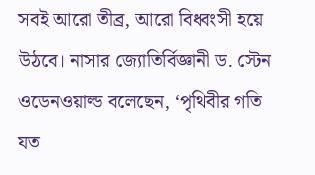সবই আরো তীব্র, আরো বিধ্বংসী হয়ে উঠবে। নাসার জ্যোতির্বিজ্ঞানী ড. স্টেন ওডেনওয়াল্ড বলেছেন, ‘পৃথিবীর গতি যত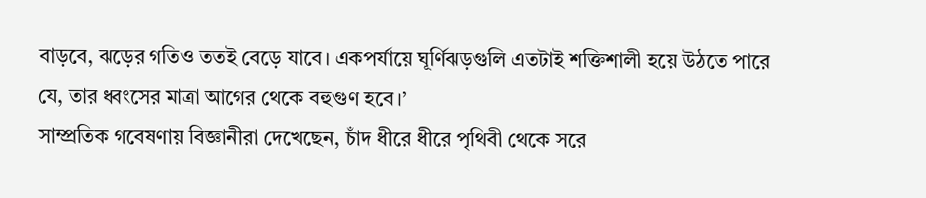বাড়বে, ঝড়ের গতিও ততই বেড়ে যাবে। একপর্যায়ে ঘূর্ণিঝড়গুলি এতটাই শক্তিশালী হয়ে উঠতে পারে যে, তার ধ্বংসের মাত্রা আগের থেকে বহুগুণ হবে।’
সাম্প্রতিক গবেষণায় বিজ্ঞানীরা দেখেছেন, চাঁদ ধীরে ধীরে পৃথিবী থেকে সরে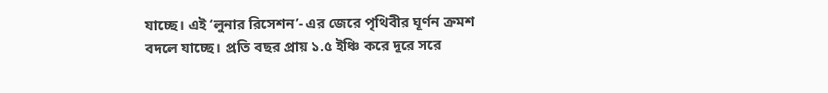যাচ্ছে। এই ‘লুনার রিসেশন’- এর জেরে পৃথিবীর ঘূর্ণন ক্রমশ বদলে যাচ্ছে। প্রতি বছর প্রায় ১.৫ ইঞ্চি করে দূরে সরে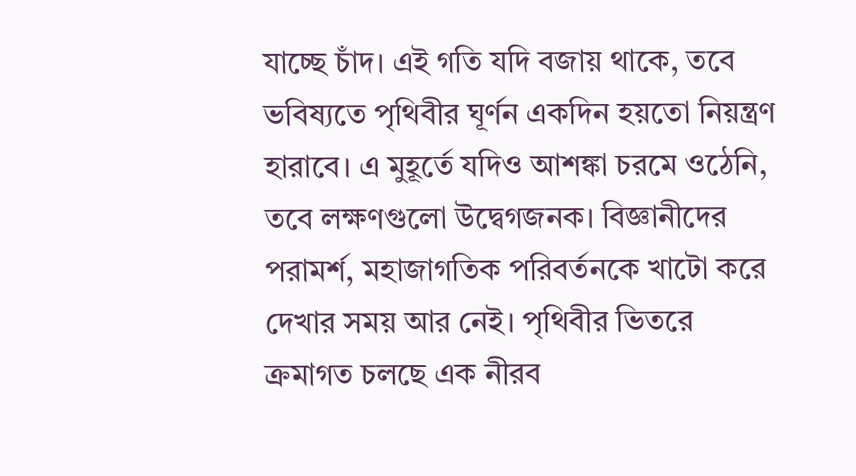যাচ্ছে চাঁদ। এই গতি যদি বজায় থাকে, তবে ভবিষ্যতে পৃথিবীর ঘূর্ণন একদিন হয়তো নিয়ন্ত্রণ হারাবে। এ মুহূর্তে যদিও আশঙ্কা চরমে ওঠেনি, তবে লক্ষণগুলো উদ্বেগজনক। বিজ্ঞানীদের পরামর্শ, মহাজাগতিক পরিবর্তনকে খাটো করে দেখার সময় আর নেই। পৃথিবীর ভিতরে ক্রমাগত চলছে এক নীরব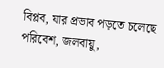বিপ্লব, যার প্রভাব পড়তে চলেছে পরিবেশ, জলবায়ু,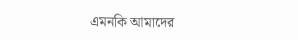এমনকি আমাদের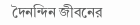দৈনন্দিন জীবনের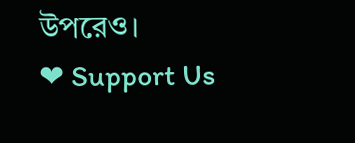উপরেও।
❤ Support Us